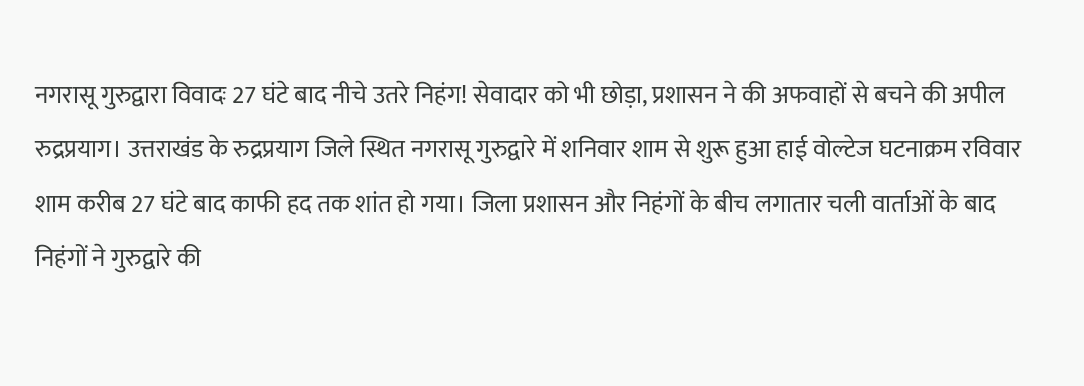नगरासू गुरुद्वारा विवादः 27 घंटे बाद नीचे उतरे निहंग! सेवादार को भी छोड़ा, प्रशासन ने की अफवाहों से बचने की अपील
रुद्रप्रयाग। उत्तराखंड के रुद्रप्रयाग जिले स्थित नगरासू गुरुद्वारे में शनिवार शाम से शुरू हुआ हाई वोल्टेज घटनाक्रम रविवार शाम करीब 27 घंटे बाद काफी हद तक शांत हो गया। जिला प्रशासन और निहंगों के बीच लगातार चली वार्ताओं के बाद निहंगों ने गुरुद्वारे की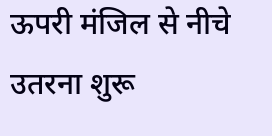ऊपरी मंजिल से नीचे उतरना शुरू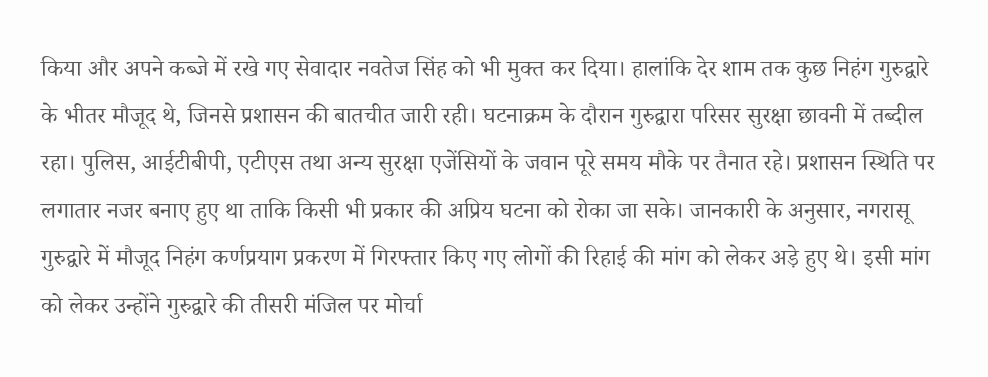किया और अपने कब्जे में रखे गए सेवादार नवतेज सिंह को भी मुक्त कर दिया। हालांकि देर शाम तक कुछ निहंग गुरुद्वारे के भीतर मौजूद थे, जिनसे प्रशासन की बातचीत जारी रही। घटनाक्रम के दौरान गुरुद्वारा परिसर सुरक्षा छावनी में तब्दील रहा। पुलिस, आईटीबीपी, एटीएस तथा अन्य सुरक्षा एजेंसियों के जवान पूरे समय मौके पर तैनात रहे। प्रशासन स्थिति पर लगातार नजर बनाए हुए था ताकि किसी भी प्रकार की अप्रिय घटना को रोका जा सके। जानकारी के अनुसार, नगरासू गुरुद्वारे में मौजूद निहंग कर्णप्रयाग प्रकरण में गिरफ्तार किए गए लोगों की रिहाई की मांग को लेकर अड़े हुए थे। इसी मांग को लेकर उन्होंने गुरुद्वारे की तीसरी मंजिल पर मोर्चा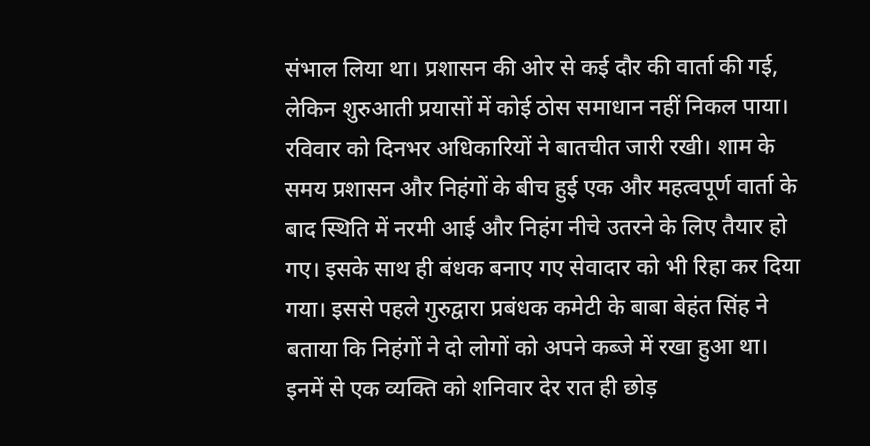संभाल लिया था। प्रशासन की ओर से कई दौर की वार्ता की गई, लेकिन शुरुआती प्रयासों में कोई ठोस समाधान नहीं निकल पाया। रविवार को दिनभर अधिकारियों ने बातचीत जारी रखी। शाम के समय प्रशासन और निहंगों के बीच हुई एक और महत्वपूर्ण वार्ता के बाद स्थिति में नरमी आई और निहंग नीचे उतरने के लिए तैयार हो गए। इसके साथ ही बंधक बनाए गए सेवादार को भी रिहा कर दिया गया। इससे पहले गुरुद्वारा प्रबंधक कमेटी के बाबा बेहंत सिंह ने बताया कि निहंगों ने दो लोगों को अपने कब्जे में रखा हुआ था। इनमें से एक व्यक्ति को शनिवार देर रात ही छोड़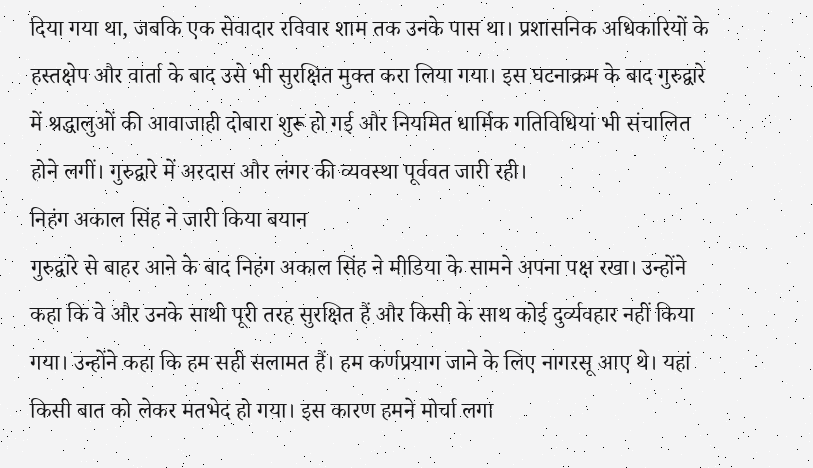दिया गया था, जबकि एक सेवादार रविवार शाम तक उनके पास था। प्रशासनिक अधिकारियों के हस्तक्षेप और वार्ता के बाद उसे भी सुरक्षित मुक्त करा लिया गया। इस घटनाक्रम के बाद गुरुद्वारे में श्रद्धालुओं की आवाजाही दोबारा शुरू हो गई और नियमित धार्मिक गतिविधियां भी संचालित होने लगीं। गुरुद्वारे में अरदास और लंगर की व्यवस्था पूर्ववत जारी रही।
निहंग अकाल सिंह ने जारी किया बयान
गुरुद्वारे से बाहर आने के बाद निहंग अकाल सिंह ने मीडिया के सामने अपना पक्ष रखा। उन्होंने कहा कि वे और उनके साथी पूरी तरह सुरक्षित हैं और किसी के साथ कोई दुर्व्यवहार नहीं किया गया। उन्होंने कहा कि हम सही सलामत हैं। हम कर्णप्रयाग जाने के लिए नागरसू आए थे। यहां किसी बात को लेकर मतभेद हो गया। इस कारण हमने मोर्चा लगा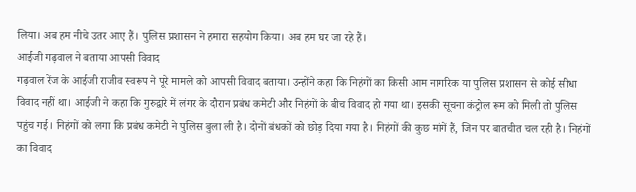लिया। अब हम नीचे उतर आए हैं। पुलिस प्रशासन ने हमारा सहयोग किया। अब हम घर जा रहे हैं।
आईजी गढ़वाल ने बताया आपसी विवाद
गढ़वाल रेंज के आईजी राजीव स्वरूप ने पूरे मामले को आपसी विवाद बताया। उन्होंने कहा कि निहंगों का किसी आम नागरिक या पुलिस प्रशासन से कोई सीधा विवाद नहीं था। आईजी ने कहा कि गुरुद्वारे में लंगर के दौरान प्रबंध कमेटी और निहंगों के बीच विवाद हो गया था। इसकी सूचना कंट्रोल रूम को मिली तो पुलिस पहुंच गई। निहंगों को लगा कि प्रबंध कमेटी ने पुलिस बुला ली है। दोनों बंधकों को छोड़ दिया गया है। निहंगों की कुछ मांगें हैं, जिन पर बातचीत चल रही है। निहंगों का विवाद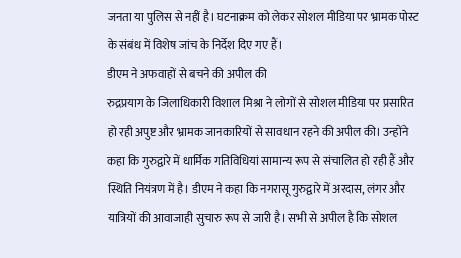जनता या पुलिस से नहीं है। घटनाक्रम को लेकर सोशल मीडिया पर भ्रामक पोस्ट के संबंध में विशेष जांच के निर्देश दिए गए हैं।
डीएम ने अफवाहों से बचने की अपील की
रुद्रप्रयाग के जिलाधिकारी विशाल मिश्रा ने लोगों से सोशल मीडिया पर प्रसारित हो रही अपुष्ट और भ्रामक जानकारियों से सावधान रहने की अपील की। उन्होंने कहा कि गुरुद्वारे में धार्मिक गतिविधियां सामान्य रूप से संचालित हो रही हैं और स्थिति नियंत्रण में है। डीएम ने कहा कि नगरासू गुरुद्वारे में अरदास, लंगर और यात्रियों की आवाजाही सुचारु रूप से जारी है। सभी से अपील है कि सोशल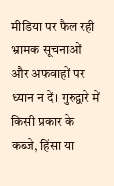मीडिया पर फैल रही भ्रामक सूचनाओं और अफवाहों पर ध्यान न दें। गुरुद्वारे में किसी प्रकार के कब्जे, हिंसा या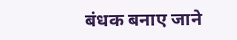बंधक बनाए जाने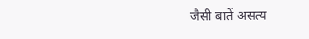जैसी बातें असत्य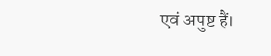एवं अपुष्ट हैं।